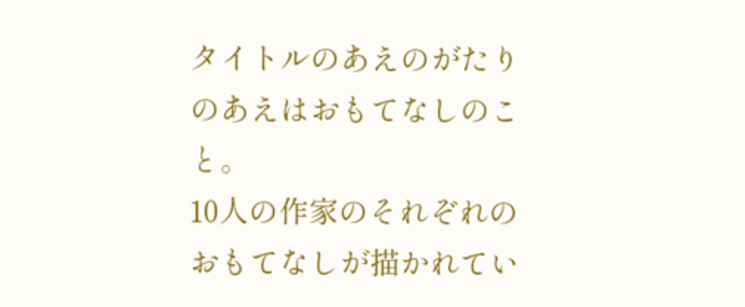タイトルのあえのがたりのあえはおもてなしのこと。
10人の作家のそれぞれのおもてなしが描かれてい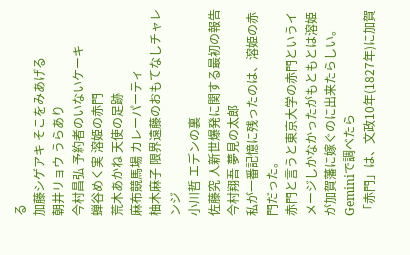る
加藤シゲアキ そこをみあげる
朝井リョウ うらあり
今村昌弘 予約者のいないケーキ
蝉谷めく実 溶姫の赤門
荒木あかね 天使の足跡
麻布競馬場 カレーパーティ
柚木麻子 限界遠藤のおもてなしチャレンジ
小川哲 エデンの裏
佐藤究 人新世爆発に関する最初の報告
今村翔吾 夢見の太郎
私が一番記憶に残ったのは、溶姫の赤門だった。
赤門と言うと東京大学の赤門というイメージしかなかったがもともとは溶姫が加賀藩に嫁ぐのに出来たらしい。
Geminiで調べたら
「赤門」は、文政10年(1827年)に加賀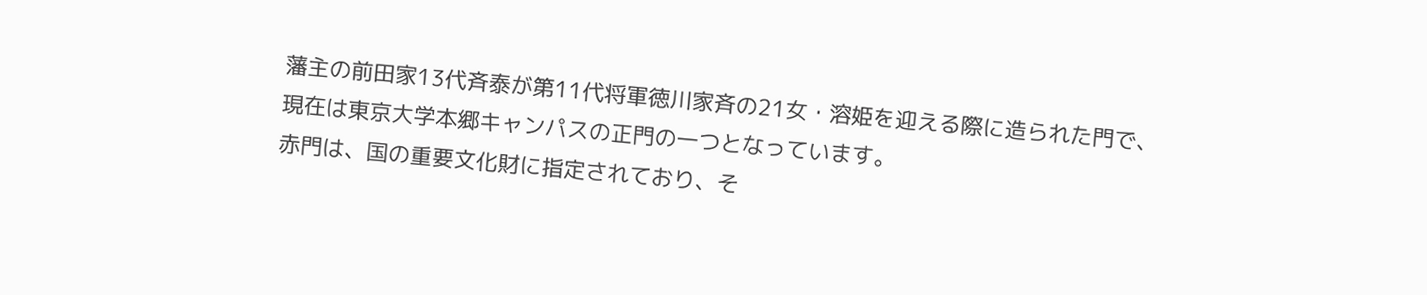藩主の前田家13代斉泰が第11代将軍徳川家斉の21女・溶姫を迎える際に造られた門で、現在は東京大学本郷キャンパスの正門の一つとなっています。
赤門は、国の重要文化財に指定されており、そ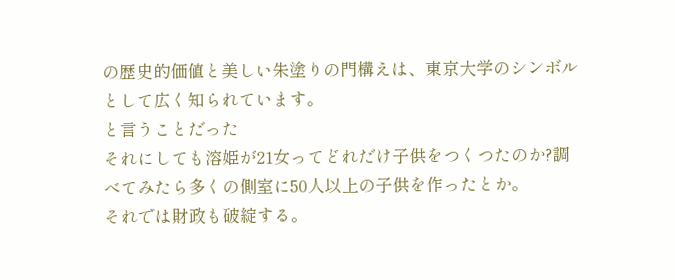の歴史的価値と美しい朱塗りの門構えは、東京大学のシンボルとして広く知られています。
と言うことだった
それにしても溶姫が21女ってどれだけ子供をつくつたのか?調べてみたら多くの側室に50人以上の子供を作ったとか。
それでは財政も破綻する。